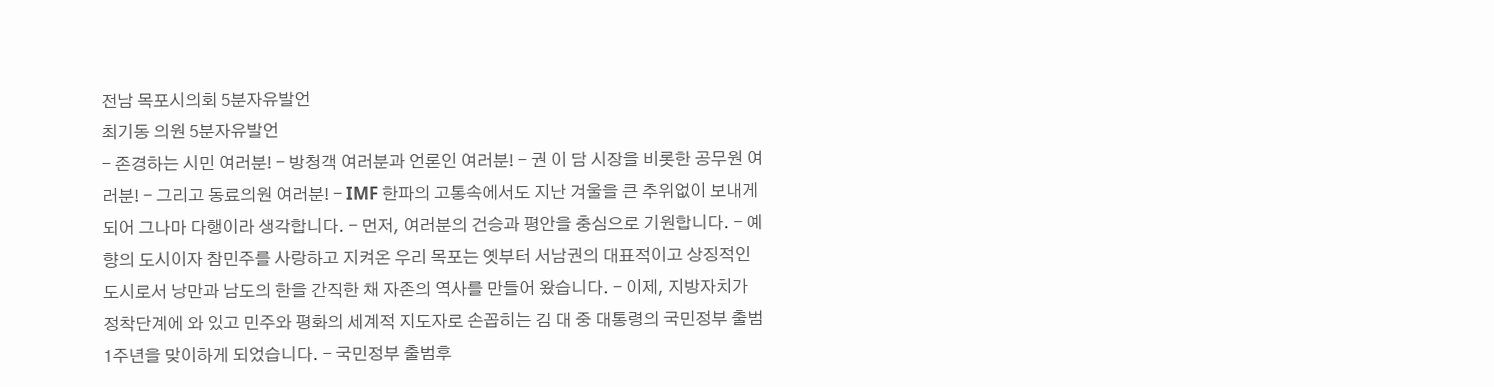전남 목포시의회 5분자유발언
최기동 의원 5분자유발언
- 존경하는 시민 여러분! - 방청객 여러분과 언론인 여러분! - 권 이 담 시장을 비롯한 공무원 여러분! - 그리고 동료의원 여러분! - IMF 한파의 고통속에서도 지난 겨울을 큰 추위없이 보내게 되어 그나마 다행이라 생각합니다. - 먼저, 여러분의 건승과 평안을 충심으로 기원합니다. - 예향의 도시이자 참민주를 사랑하고 지켜온 우리 목포는 옛부터 서남권의 대표적이고 상징적인 도시로서 낭만과 남도의 한을 간직한 채 자존의 역사를 만들어 왔습니다. - 이제, 지방자치가 정착단계에 와 있고 민주와 평화의 세계적 지도자로 손꼽히는 김 대 중 대통령의 국민정부 출범 1주년을 맞이하게 되었습니다. - 국민정부 출범후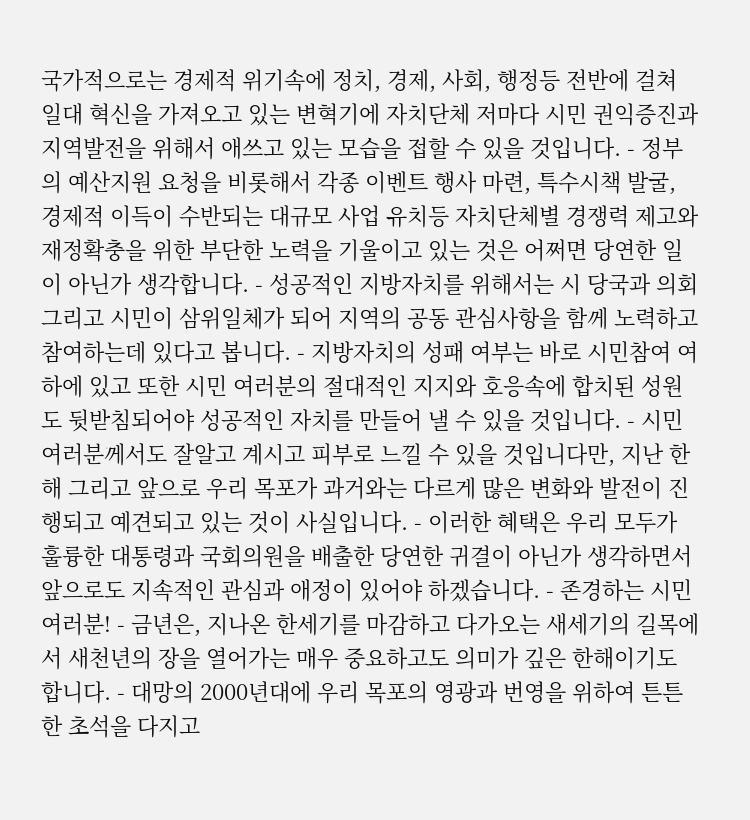국가적으로는 경제적 위기속에 정치, 경제, 사회, 행정등 전반에 걸쳐 일대 혁신을 가져오고 있는 변혁기에 자치단체 저마다 시민 권익증진과 지역발전을 위해서 애쓰고 있는 모습을 접할 수 있을 것입니다. - 정부의 예산지원 요청을 비롯해서 각종 이벤트 행사 마련, 특수시책 발굴, 경제적 이득이 수반되는 대규모 사업 유치등 자치단체별 경쟁력 제고와 재정확충을 위한 부단한 노력을 기울이고 있는 것은 어쩌면 당연한 일이 아닌가 생각합니다. - 성공적인 지방자치를 위해서는 시 당국과 의회 그리고 시민이 삼위일체가 되어 지역의 공동 관심사항을 함께 노력하고 참여하는데 있다고 봅니다. - 지방자치의 성패 여부는 바로 시민참여 여하에 있고 또한 시민 여러분의 절대적인 지지와 호응속에 합치된 성원도 뒷받침되어야 성공적인 자치를 만들어 낼 수 있을 것입니다. - 시민 여러분께서도 잘알고 계시고 피부로 느낄 수 있을 것입니다만, 지난 한해 그리고 앞으로 우리 목포가 과거와는 다르게 많은 변화와 발전이 진행되고 예견되고 있는 것이 사실입니다. - 이러한 혜택은 우리 모두가 훌륭한 대통령과 국회의원을 배출한 당연한 귀결이 아닌가 생각하면서 앞으로도 지속적인 관심과 애정이 있어야 하겠습니다. - 존경하는 시민 여러분! - 금년은, 지나온 한세기를 마감하고 다가오는 새세기의 길목에서 새천년의 장을 열어가는 매우 중요하고도 의미가 깊은 한해이기도 합니다. - 대망의 2000년대에 우리 목포의 영광과 번영을 위하여 튼튼한 초석을 다지고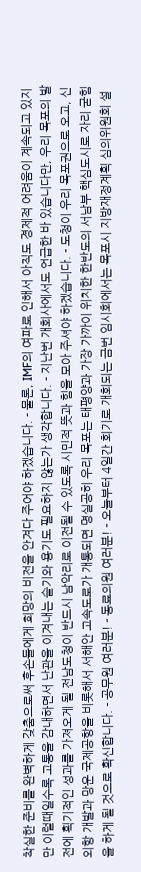착실한 준비를 완벽하게 갖춤으로써 후손들에게 희망의 비전을 안겨다 주어야 하겠습니다. - 물론, IMF의 여파로 인해서 아직도 경제적 어려움이 계속되고 있지만 이럴때일수록 고통을 감내하면서 난관을 이겨내는 슬기와 용기도 필요하지 않는가 생각합니다. - 지난번 개회사에서도 언급한 바 있습니다만, 우리 목포의 발전에 획기적인 성과를 가져오게 될 전남도청이 반드시 남악리로 이전될 수 있도록 시민적 뜻과 힘을 모아 주셔야 하겠습니다. - 도청이 우리 목포권으로 오고, 신외항 개발과 망운 국제공항을 비롯해서 서해안 고속도로가 개통되면 명실공히 우리 목포는 태평양과 가장 가까이 위치한 한반도의 서남부 핵심도시로 자리 굳힘을 하게 될 것으로 확신합니다. - 공무원 여러분! - 동료의원 여러분! - 오늘부터 4일간 회기로 개회되는 금번 임시회에서는 목포시 지방재정계획 심의위원회 설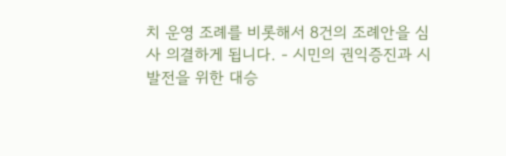치 운영 조례를 비롯해서 8건의 조례안을 심사 의결하게 됩니다. - 시민의 권익증진과 시 발전을 위한 대승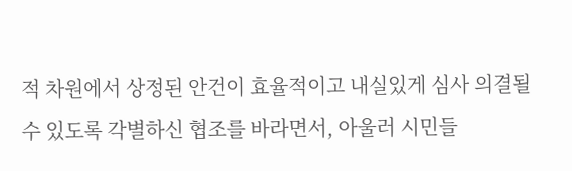적 차원에서 상정된 안건이 효율적이고 내실있게 심사 의결될 수 있도록 각별하신 협조를 바라면서, 아울러 시민들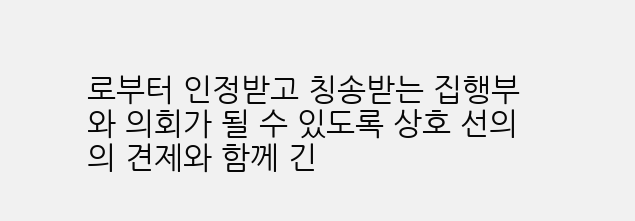로부터 인정받고 칭송받는 집행부와 의회가 될 수 있도록 상호 선의의 견제와 함께 긴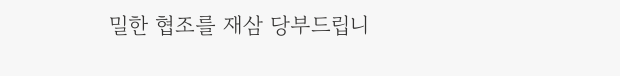밀한 협조를 재삼 당부드립니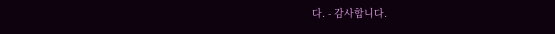다. - 감사합니다.